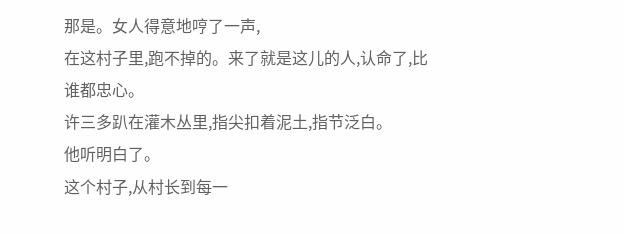那是。女人得意地哼了一声,
在这村子里,跑不掉的。来了就是这儿的人,认命了,比谁都忠心。
许三多趴在灌木丛里,指尖扣着泥土,指节泛白。
他听明白了。
这个村子,从村长到每一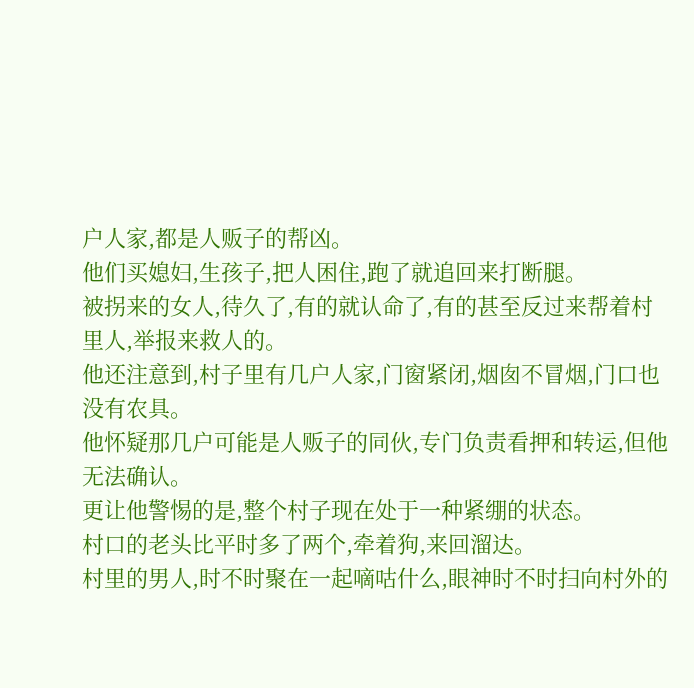户人家,都是人贩子的帮凶。
他们买媳妇,生孩子,把人困住,跑了就追回来打断腿。
被拐来的女人,待久了,有的就认命了,有的甚至反过来帮着村里人,举报来救人的。
他还注意到,村子里有几户人家,门窗紧闭,烟囱不冒烟,门口也没有农具。
他怀疑那几户可能是人贩子的同伙,专门负责看押和转运,但他无法确认。
更让他警惕的是,整个村子现在处于一种紧绷的状态。
村口的老头比平时多了两个,牵着狗,来回溜达。
村里的男人,时不时聚在一起嘀咕什么,眼神时不时扫向村外的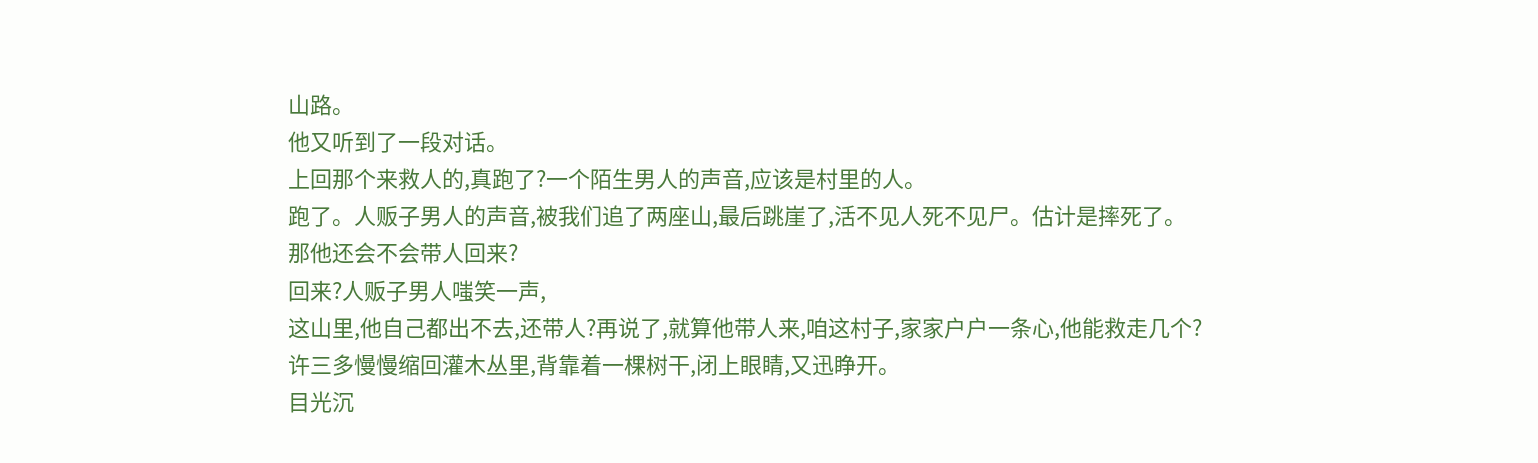山路。
他又听到了一段对话。
上回那个来救人的,真跑了?一个陌生男人的声音,应该是村里的人。
跑了。人贩子男人的声音,被我们追了两座山,最后跳崖了,活不见人死不见尸。估计是摔死了。
那他还会不会带人回来?
回来?人贩子男人嗤笑一声,
这山里,他自己都出不去,还带人?再说了,就算他带人来,咱这村子,家家户户一条心,他能救走几个?
许三多慢慢缩回灌木丛里,背靠着一棵树干,闭上眼睛,又迅睁开。
目光沉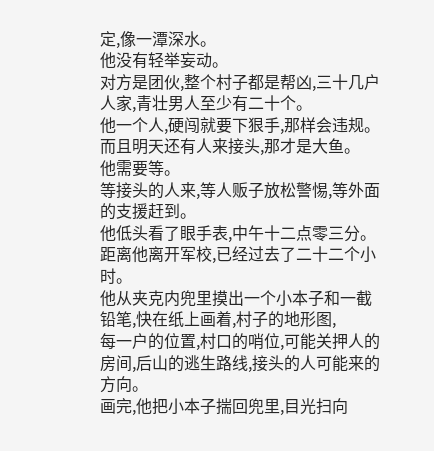定,像一潭深水。
他没有轻举妄动。
对方是团伙,整个村子都是帮凶,三十几户人家,青壮男人至少有二十个。
他一个人,硬闯就要下狠手,那样会违规。
而且明天还有人来接头,那才是大鱼。
他需要等。
等接头的人来,等人贩子放松警惕,等外面的支援赶到。
他低头看了眼手表,中午十二点零三分。
距离他离开军校,已经过去了二十二个小时。
他从夹克内兜里摸出一个小本子和一截铅笔,快在纸上画着,村子的地形图,
每一户的位置,村口的哨位,可能关押人的房间,后山的逃生路线,接头的人可能来的方向。
画完,他把小本子揣回兜里,目光扫向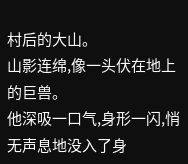村后的大山。
山影连绵,像一头伏在地上的巨兽。
他深吸一口气,身形一闪,悄无声息地没入了身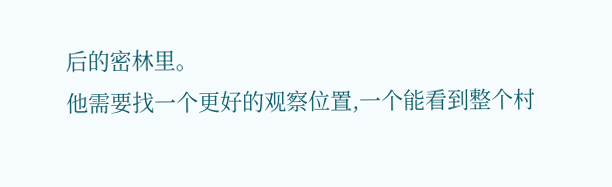后的密林里。
他需要找一个更好的观察位置,一个能看到整个村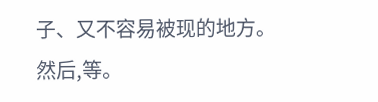子、又不容易被现的地方。
然后,等。